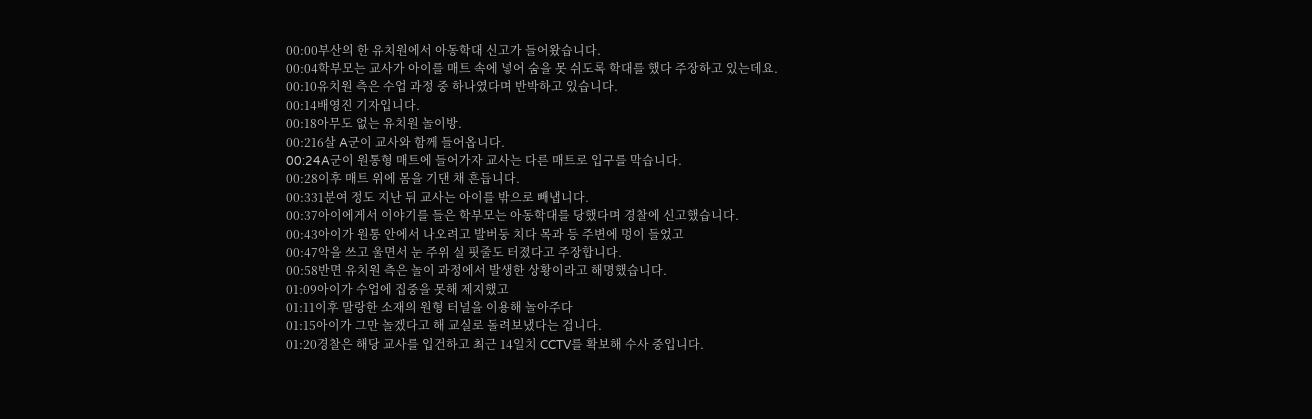00:00부산의 한 유치원에서 아동학대 신고가 들어왔습니다.
00:04학부모는 교사가 아이를 매트 속에 넣어 숨을 못 쉬도록 학대를 했다 주장하고 있는데요.
00:10유치원 측은 수업 과정 중 하나였다며 반박하고 있습니다.
00:14배영진 기자입니다.
00:18아무도 없는 유치원 놀이방.
00:216살 A군이 교사와 함께 들어옵니다.
00:24A군이 원통형 매트에 들어가자 교사는 다른 매트로 입구를 막습니다.
00:28이후 매트 위에 몸을 기댄 채 흔듭니다.
00:331분여 정도 지난 뒤 교사는 아이를 밖으로 빼냅니다.
00:37아이에게서 이야기를 들은 학부모는 아동학대를 당했다며 경찰에 신고했습니다.
00:43아이가 원통 안에서 나오려고 발버둥 치다 목과 등 주변에 멍이 들었고
00:47악을 쓰고 울면서 눈 주위 실 핏줄도 터졌다고 주장합니다.
00:58반면 유치원 측은 놀이 과정에서 발생한 상황이라고 해명했습니다.
01:09아이가 수업에 집중을 못해 제지했고
01:11이후 말랑한 소재의 원형 터널을 이용해 놀아주다
01:15아이가 그만 놀겠다고 해 교실로 돌려보냈다는 겁니다.
01:20경찰은 해당 교사를 입건하고 최근 14일치 CCTV를 확보해 수사 중입니다.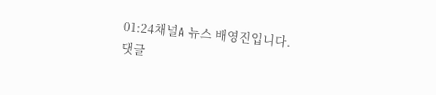01:24채널A 뉴스 배영진입니다.
댓글